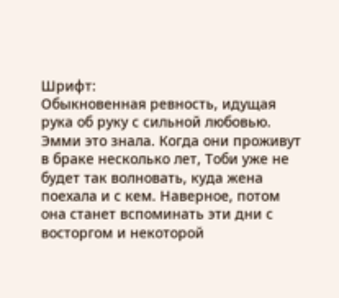Шрифт:
Обыкновенная ревность, идущая рука об руку с сильной любовью. Эмми это знала. Когда они проживут в браке несколько лет, Тоби уже не будет так волновать, куда жена поехала и с кем. Наверное, потом она станет вспоминать эти дни с восторгом и некоторой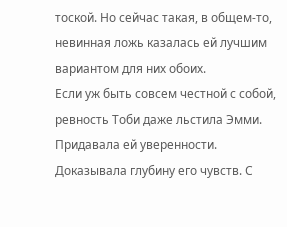тоской. Но сейчас такая, в общем-то, невинная ложь казалась ей лучшим вариантом для них обоих.
Если уж быть совсем честной с собой, ревность Тоби даже льстила Эмми. Придавала ей уверенности. Доказывала глубину его чувств. С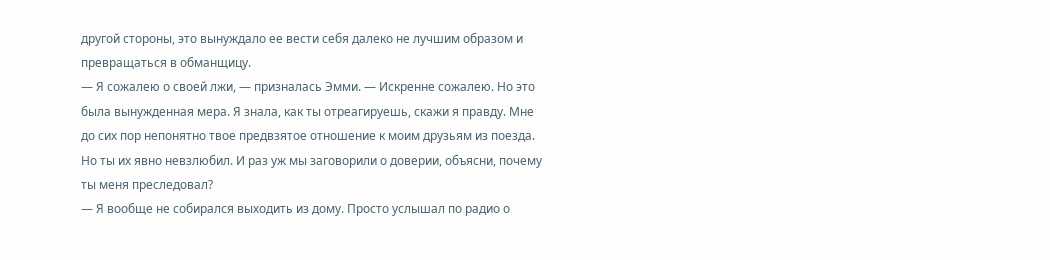другой стороны, это вынуждало ее вести себя далеко не лучшим образом и превращаться в обманщицу.
— Я сожалею о своей лжи, — призналась Эмми. — Искренне сожалею. Но это была вынужденная мера. Я знала, как ты отреагируешь, скажи я правду. Мне до сих пор непонятно твое предвзятое отношение к моим друзьям из поезда. Но ты их явно невзлюбил. И раз уж мы заговорили о доверии, объясни, почему ты меня преследовал?
— Я вообще не собирался выходить из дому. Просто услышал по радио о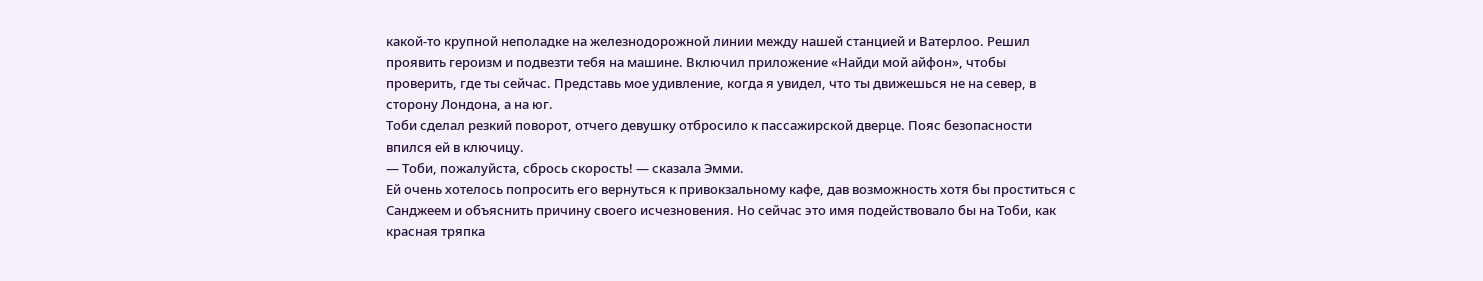какой-то крупной неполадке на железнодорожной линии между нашей станцией и Ватерлоо. Решил проявить героизм и подвезти тебя на машине. Включил приложение «Найди мой айфон», чтобы проверить, где ты сейчас. Представь мое удивление, когда я увидел, что ты движешься не на север, в сторону Лондона, а на юг.
Тоби сделал резкий поворот, отчего девушку отбросило к пассажирской дверце. Пояс безопасности впился ей в ключицу.
— Тоби, пожалуйста, сбрось скорость! — сказала Эмми.
Ей очень хотелось попросить его вернуться к привокзальному кафе, дав возможность хотя бы проститься с Санджеем и объяснить причину своего исчезновения. Но сейчас это имя подействовало бы на Тоби, как красная тряпка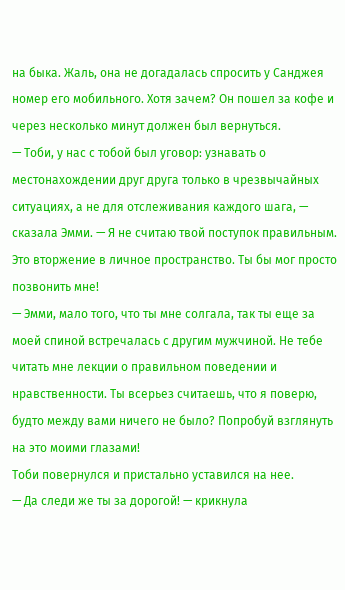на быка. Жаль, она не догадалась спросить у Санджея номер его мобильного. Хотя зачем? Он пошел за кофе и через несколько минут должен был вернуться.
— Тоби, у нас с тобой был уговор: узнавать о местонахождении друг друга только в чрезвычайных ситуациях, а не для отслеживания каждого шага, — сказала Эмми. — Я не считаю твой поступок правильным. Это вторжение в личное пространство. Ты бы мог просто позвонить мне!
— Эмми, мало того, что ты мне солгала, так ты еще за моей спиной встречалась с другим мужчиной. Не тебе читать мне лекции о правильном поведении и нравственности. Ты всерьез считаешь, что я поверю, будто между вами ничего не было? Попробуй взглянуть на это моими глазами!
Тоби повернулся и пристально уставился на нее.
— Да следи же ты за дорогой! — крикнула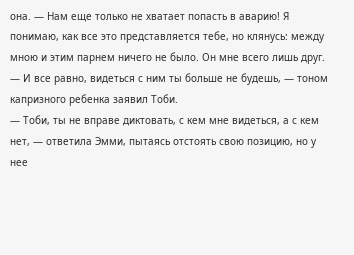она. — Нам еще только не хватает попасть в аварию! Я понимаю, как все это представляется тебе, но клянусь: между мною и этим парнем ничего не было. Он мне всего лишь друг.
— И все равно, видеться с ним ты больше не будешь, — тоном капризного ребенка заявил Тоби.
— Тоби, ты не вправе диктовать, с кем мне видеться, а с кем нет, — ответила Эмми, пытаясь отстоять свою позицию, но у нее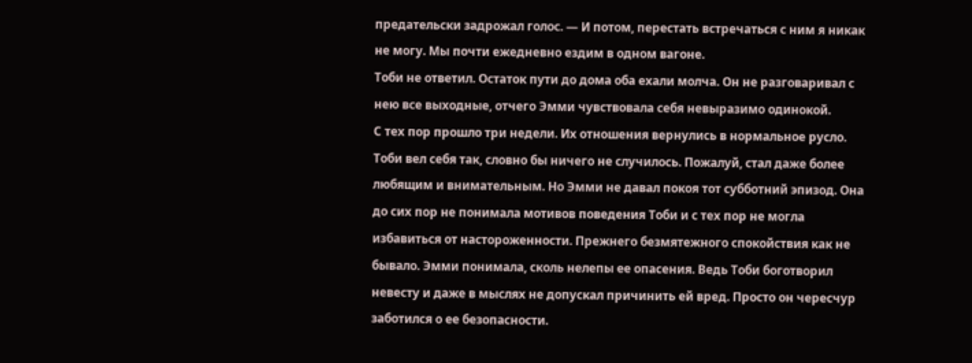предательски задрожал голос. — И потом, перестать встречаться с ним я никак не могу. Мы почти ежедневно ездим в одном вагоне.
Тоби не ответил. Остаток пути до дома оба ехали молча. Он не разговаривал с нею все выходные, отчего Эмми чувствовала себя невыразимо одинокой.
С тех пор прошло три недели. Их отношения вернулись в нормальное русло. Тоби вел себя так, словно бы ничего не случилось. Пожалуй, стал даже более любящим и внимательным. Но Эмми не давал покоя тот субботний эпизод. Она до сих пор не понимала мотивов поведения Тоби и с тех пор не могла избавиться от настороженности. Прежнего безмятежного спокойствия как не бывало. Эмми понимала, сколь нелепы ее опасения. Ведь Тоби боготворил невесту и даже в мыслях не допускал причинить ей вред. Просто он чересчур заботился о ее безопасности.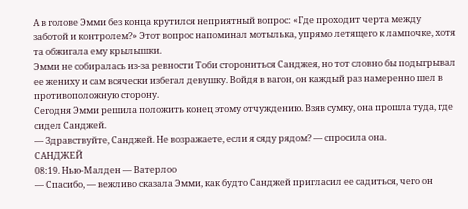А в голове Эмми без конца крутился неприятный вопрос: «Где проходит черта между заботой и контролем?» Этот вопрос напоминал мотылька, упрямо летящего к лампочке, хотя та обжигала ему крылышки.
Эмми не собиралась из-за ревности Тоби сторониться Санджея, но тот словно бы подыгрывал ее жениху и сам всячески избегал девушку. Войдя в вагон, он каждый раз намеренно шел в противоположную сторону.
Сегодня Эмми решила положить конец этому отчуждению. Взяв сумку, она прошла туда, где сидел Санджей.
— Здравствуйте, Санджей. Не возражаете, если я сяду рядом? — спросила она.
САНДЖЕЙ
08:19. Нью-Малден — Ватерлоо
— Спасибо, — вежливо сказала Эмми, как будто Санджей пригласил ее садиться, чего он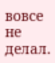вовсе не делал.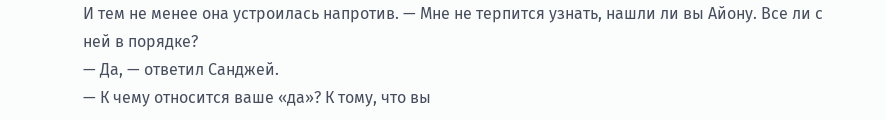И тем не менее она устроилась напротив. — Мне не терпится узнать, нашли ли вы Айону. Все ли с ней в порядке?
— Да, — ответил Санджей.
— К чему относится ваше «да»? К тому, что вы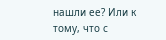нашли ее? Или к тому, что с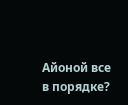Айоной все в порядке?